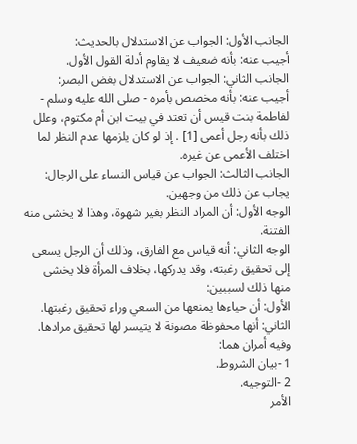الجانب الأول: الجواب عن الاستدلال بالحديث:
أجيب عنه: بأنه ضعيف لا يقاوم أدلة القول الأول.
الجانب الثاني: الجواب عن الاستدلال بغض البصر:
أجيب عنه: بأنه مخصص بأمره - صلى الله عليه وسلم - لفاطمة بنت قيس أن تعتد في بيت ابن أم مكتوم، وعلل ذلك بأنه رجل أعمى [1] . إذ لو كان يلزمها عدم النظر لما اختلف الأعمى عن غيره.
الجانب الثالث: الجواب عن قياس النساء على الرجال:
يجاب عن ذلك من وجهين.
الوجه الأول: أن المراد النظر بغير شهوة، وهذا لا يخشى منه الفتنة.
الوجه الثاني: أنه قياس مع الفارق، وذلك أن الرجل يسعى إلى تحقيق رغبته، وقد يدركها، بخلاف المرأة فلا يخشى منها ذلك لسببين:
الأول: أن حياءها يمنعها من السعي وراء تحقيق رغبتها.
الثاني: أنها محفوظة مصونة لا يتيسر لها تحقيق مرادها.
وفيه أمران هما:
1 -بيان الشروط.
2 -التوجيه.
الأمر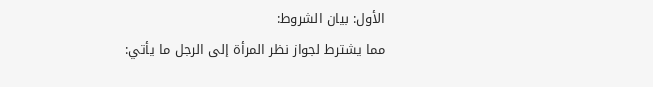الأول: بيان الشروط:
مما يشترط لجواز نظر المرأة إلى الرجل ما يأتي: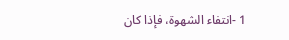1 -انتفاء الشهوة، فإذا كان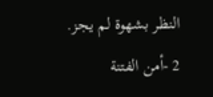النظر بشهوة لم يجز.
2 -أمن الفتنة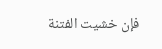فإن خشيت الفتنة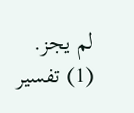لم يجز.
(1) تفسير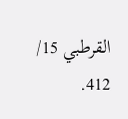القرطبي 15/ 412.